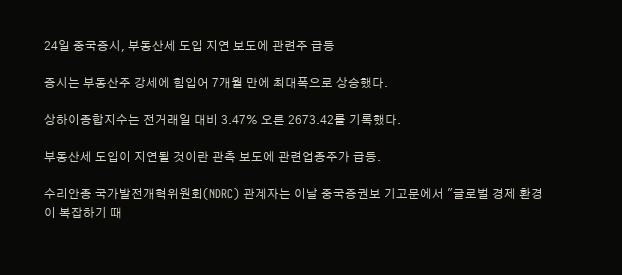24일 중국증시, 부동산세 도입 지연 보도에 관련주 급등

증시는 부동산주 강세에 힘입어 7개월 만에 최대폭으로 상승했다.

상하이종합지수는 전거래일 대비 3.47% 오른 2673.42를 기록했다.

부동산세 도입이 지연될 것이란 관측 보도에 관련업종주가 급등.

수리안종 국가발전개혁위원회(NDRC) 관계자는 이날 중국증권보 기고문에서 "글로벌 경제 환경이 복잡하기 때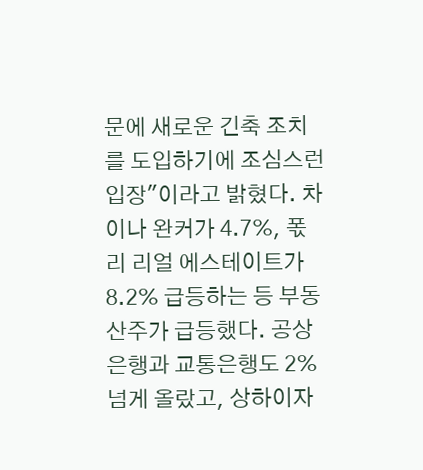문에 새로운 긴축 조치를 도입하기에 조심스런 입장"이라고 밝혔다. 차이나 완커가 4.7%, 폯리 리얼 에스테이트가 8.2% 급등하는 등 부동산주가 급등했다. 공상은행과 교통은행도 2% 넘게 올랐고, 상하이자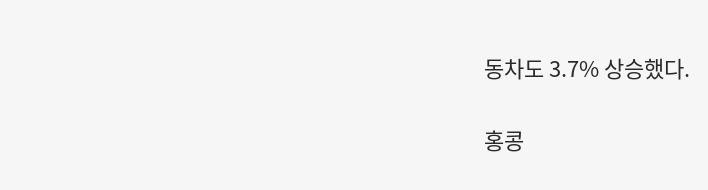동차도 3.7% 상승했다.


홍콩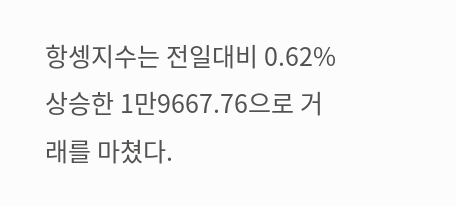항셍지수는 전일대비 0.62% 상승한 1만9667.76으로 거래를 마쳤다.